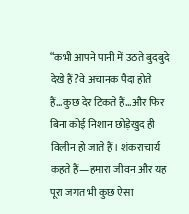“कभी आपने पानी में उठते बुदबुदे देखे हैं?वे अचानक पैदा होते हैं…कुछ देर टिकते हैं…और फिर बिना कोई निशान छोड़ेखुद ही विलीन हो जाते हैं। शंकराचार्य कहते हैं—हमारा जीवन और यह पूरा जगत भी कुछ ऐसा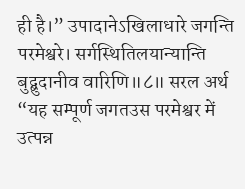ही है।” उपादानेऽखिलाधारे जगन्ति परमेश्वरे। सर्गस्थितिलयान्यान्ति बुद्बुदानीव वारिणि॥८॥ सरल अर्थ “यह सम्पूर्ण जगतउस परमेश्वर में उत्पन्न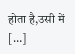होता है,उसी में […]